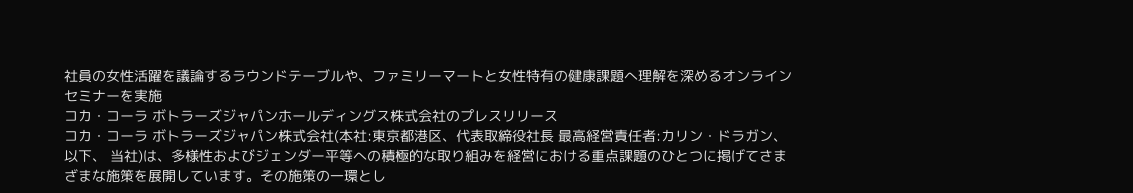社員の女性活躍を議論するラウンドテーブルや、ファミリーマートと女性特有の健康課題へ理解を深めるオンラインセミナーを実施
コカ・コーラ ボトラーズジャパンホールディングス株式会社のプレスリリース
コカ・コーラ ボトラーズジャパン株式会社(本社:東京都港区、代表取締役社長 最高経営責任者:カリン・ドラガン、以下、 当社)は、多様性およびジェンダー平等への積極的な取り組みを経営における重点課題のひとつに掲げてさまざまな施策を展開しています。その施策の一環とし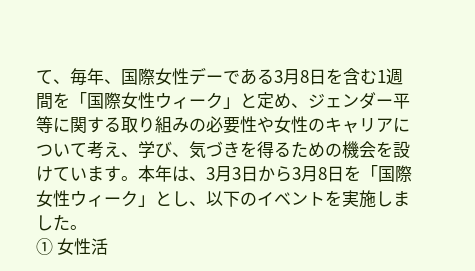て、毎年、国際女性デーである3月8日を含む1週間を「国際女性ウィーク」と定め、ジェンダー平等に関する取り組みの必要性や女性のキャリアについて考え、学び、気づきを得るための機会を設けています。本年は、3月3日から3月8日を「国際女性ウィーク」とし、以下のイベントを実施しました。
① 女性活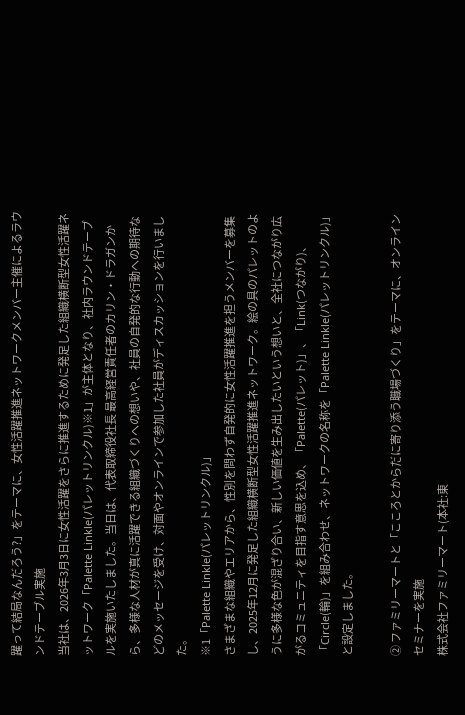躍って結局なんだろう?」をテーマに、女性活躍推進ネットワークメンバー主催によるラウンドテーブル実施
当社は、2026年3月3日に女性活躍をさらに推進するために発足した組織横断型女性活躍ネットワーク「Palette Linkle(パレットリンクル)※1」が主体となり、社内ラウンドテーブルを実施いたしました。当日は、代表取締役社長 最高経営責任者のカリン・ドラガンから、多様な人材が真に活躍できる組織づくりへの想いや、社員の自発的な行動への期待などのメッセージを受け、対面やオンラインで参加した社員がディスカッションを行いました。
※1「Palette Linkle(パレットリンクル)」
さまざまな組織やエリアから、性別を問わず自発的に女性活躍推進を担うメンバーを募集し、2025年12月に発足した組織横断型女性活躍推進ネットワーク。絵の具のパレットのように多様な色が混ざり合い、新しい価値を生み出したいという想いと、全社につながり広がるコミュニティを目指す意思を込め、「Palette(パレット)」、「Link(つながり)、「Circle(輪)」を組み合わせ、ネットワークの名称を「Palette Linkle(パレットリンクル)」と設定しました。

② ファミリーマートと「こころとからだに寄り添う職場づくり」をテーマに、オンラインセミナーを実施
株式会社ファミリーマート(本社:東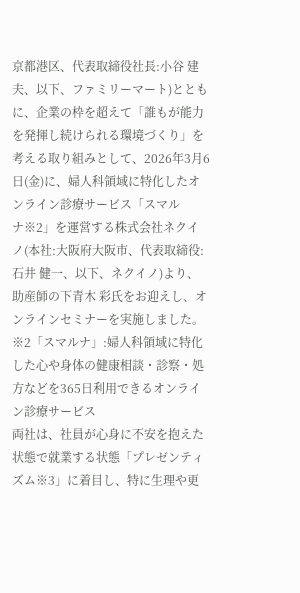京都港区、代表取締役社長:小谷 建夫、以下、ファミリーマート)とともに、企業の枠を超えて「誰もが能力を発揮し続けられる環境づくり」を考える取り組みとして、2026年3月6日(金)に、婦人科領域に特化したオンライン診療サービス「スマルナ※2」を運営する株式会社ネクイノ(本社:大阪府大阪市、代表取締役:石井 健一、以下、ネクイノ)より、助産師の下青木 彩氏をお迎えし、オンラインセミナーを実施しました。
※2「スマルナ」:婦人科領域に特化した心や身体の健康相談・診察・処方などを365日利用できるオンライン診療サービス
両社は、社員が心身に不安を抱えた状態で就業する状態「プレゼンティズム※3」に着目し、特に生理や更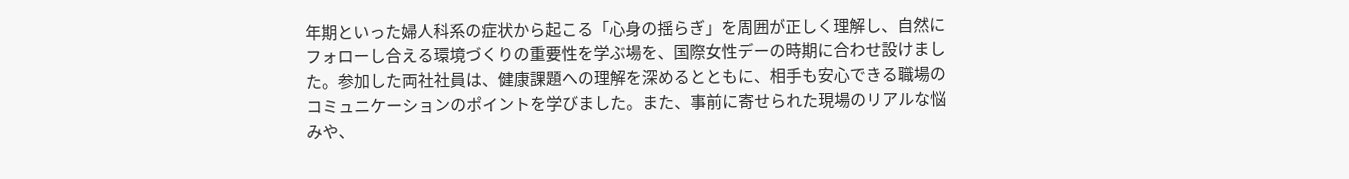年期といった婦人科系の症状から起こる「心身の揺らぎ」を周囲が正しく理解し、自然にフォローし合える環境づくりの重要性を学ぶ場を、国際女性デーの時期に合わせ設けました。参加した両社社員は、健康課題への理解を深めるとともに、相手も安心できる職場のコミュニケーションのポイントを学びました。また、事前に寄せられた現場のリアルな悩みや、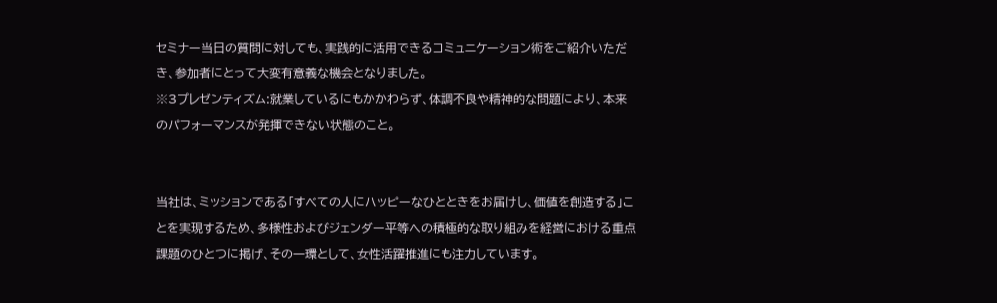セミナー当日の質問に対しても、実践的に活用できるコミュニケーション術をご紹介いただき、参加者にとって大変有意義な機会となりました。
※3プレゼンティズム:就業しているにもかかわらず、体調不良や精神的な問題により、本来のパフォーマンスが発揮できない状態のこと。


当社は、ミッションである「すべての人にハッピーなひとときをお届けし、価値を創造する」ことを実現するため、多様性およびジェンダー平等への積極的な取り組みを経営における重点課題のひとつに掲げ、その一環として、女性活躍推進にも注力しています。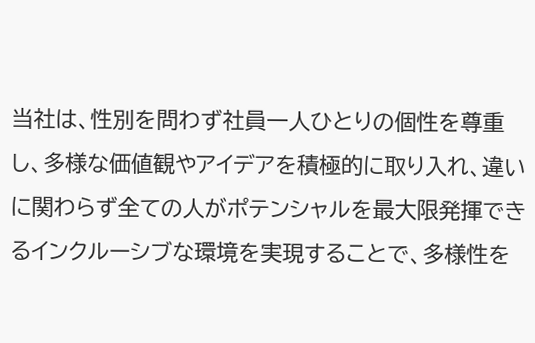当社は、性別を問わず社員一人ひとりの個性を尊重し、多様な価値観やアイデアを積極的に取り入れ、違いに関わらず全ての人がポテンシャルを最大限発揮できるインクルーシブな環境を実現することで、多様性を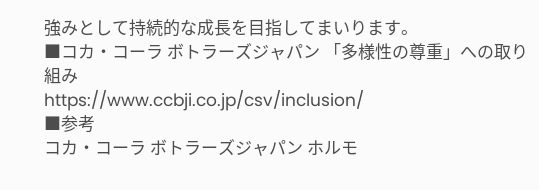強みとして持続的な成長を目指してまいります。
■コカ・コーラ ボトラーズジャパン 「多様性の尊重」への取り組み
https://www.ccbji.co.jp/csv/inclusion/
■参考
コカ・コーラ ボトラーズジャパン ホルモ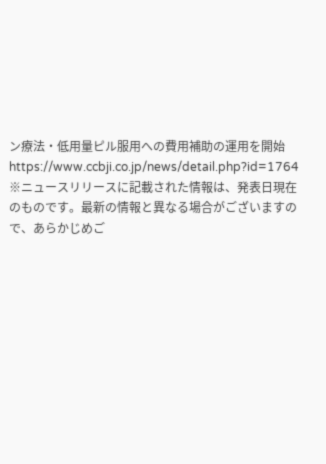ン療法・低用量ピル服用への費用補助の運用を開始
https://www.ccbji.co.jp/news/detail.php?id=1764
※ニュースリリースに記載された情報は、発表日現在のものです。最新の情報と異なる場合がございますので、あらかじめご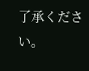了承ください。